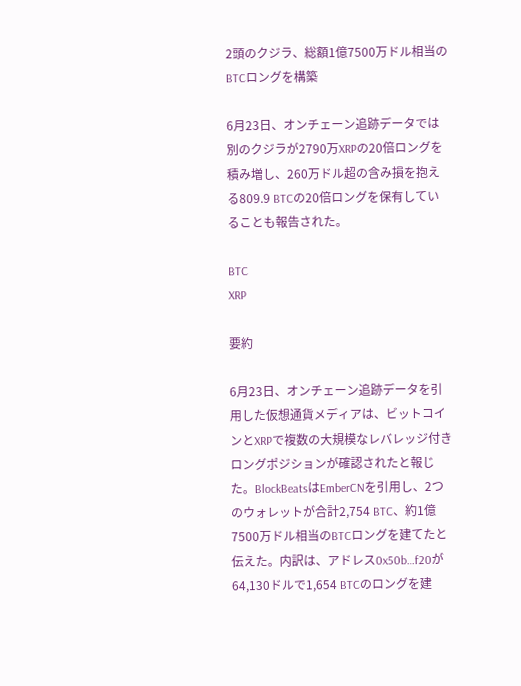2頭のクジラ、総額1億7500万ドル相当のBTCロングを構築

6月23日、オンチェーン追跡データでは別のクジラが2790万XRPの20倍ロングを積み増し、260万ドル超の含み損を抱える809.9 BTCの20倍ロングを保有していることも報告された。

BTC
XRP

要約

6月23日、オンチェーン追跡データを引用した仮想通貨メディアは、ビットコインとXRPで複数の大規模なレバレッジ付きロングポジションが確認されたと報じた。BlockBeatsはEmberCNを引用し、2つのウォレットが合計2,754 BTC、約1億7500万ドル相当のBTCロングを建てたと伝えた。内訳は、アドレス0x50b…f20が64,130ドルで1,654 BTCのロングを建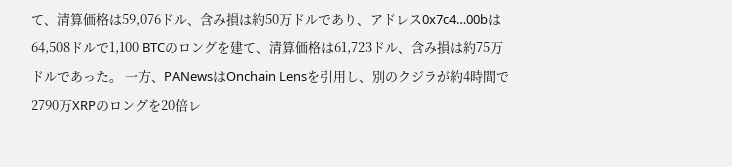て、清算価格は59,076ドル、含み損は約50万ドルであり、アドレス0x7c4…00bは64,508ドルで1,100 BTCのロングを建て、清算価格は61,723ドル、含み損は約75万ドルであった。 一方、PANewsはOnchain Lensを引用し、別のクジラが約4時間で2790万XRPのロングを20倍レ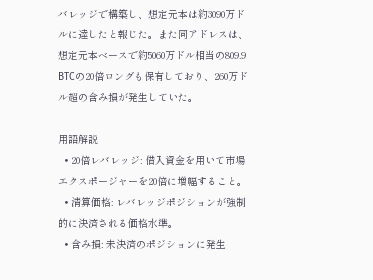バレッジで構築し、想定元本は約3090万ドルに達したと報じた。また同アドレスは、想定元本ベースで約5060万ドル相当の809.9 BTCの20倍ロングも保有しており、260万ドル超の含み損が発生していた。

用語解説
  • 20倍レバレッジ: 借入資金を用いて市場エクスポージャーを20倍に増幅すること。
  • 清算価格: レバレッジポジションが強制的に決済される価格水準。
  • 含み損: 未決済のポジションに発生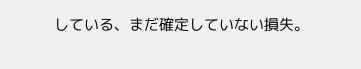している、まだ確定していない損失。